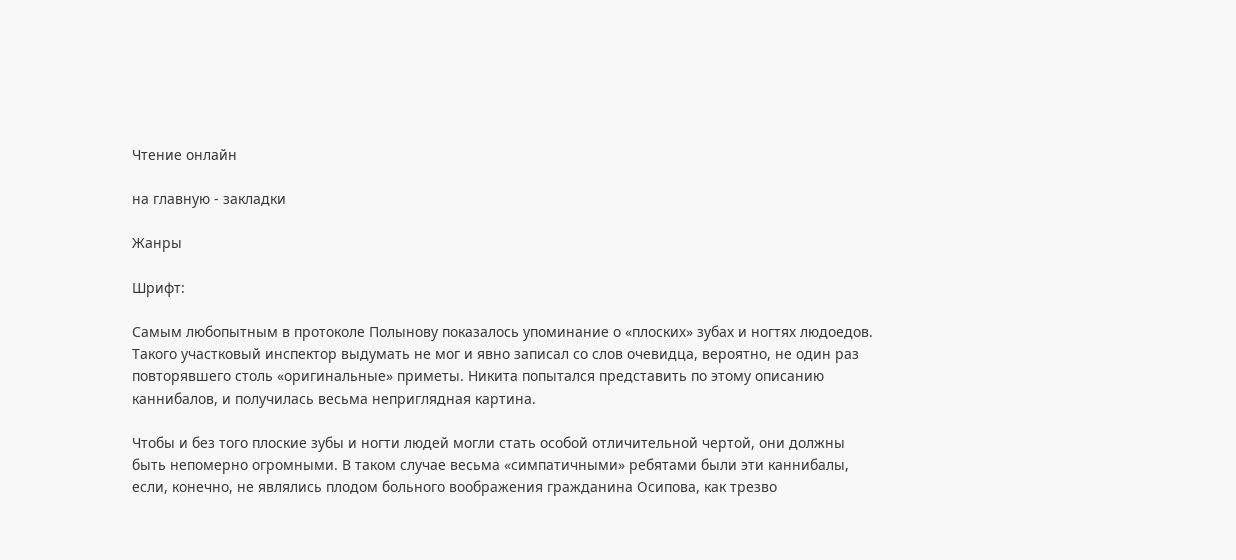Чтение онлайн

на главную - закладки

Жанры

Шрифт:

Самым любопытным в протоколе Полынову показалось упоминание о «плоских» зубах и ногтях людоедов. Такого участковый инспектор выдумать не мог и явно записал со слов очевидца, вероятно, не один раз повторявшего столь «оригинальные» приметы. Никита попытался представить по этому описанию каннибалов, и получилась весьма неприглядная картина.

Чтобы и без того плоские зубы и ногти людей могли стать особой отличительной чертой, они должны быть непомерно огромными. В таком случае весьма «симпатичными» ребятами были эти каннибалы, если, конечно, не являлись плодом больного воображения гражданина Осипова, как трезво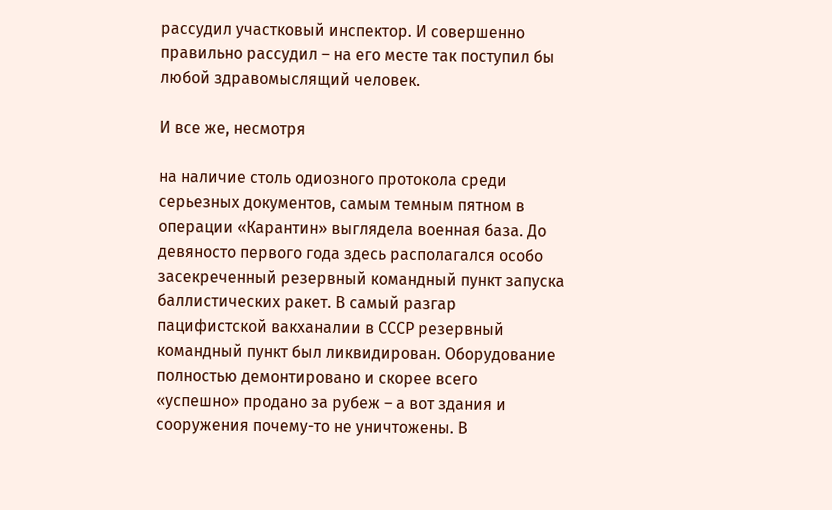рассудил участковый инспектор. И совершенно правильно рассудил – на его месте так поступил бы любой здравомыслящий человек.

И все же, несмотря

на наличие столь одиозного протокола среди серьезных документов, самым темным пятном в операции «Карантин» выглядела военная база. До девяносто первого года здесь располагался особо засекреченный резервный командный пункт запуска баллистических ракет. В самый разгар пацифистской вакханалии в СССР резервный командный пункт был ликвидирован. Оборудование полностью демонтировано и скорее всего «успешно» продано за рубеж – а вот здания и сооружения почему-то не уничтожены. В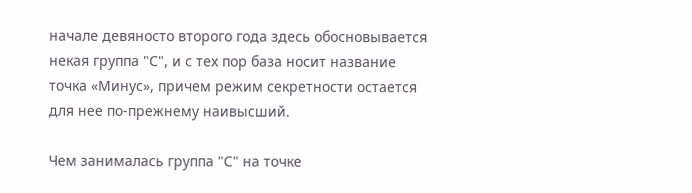начале девяносто второго года здесь обосновывается некая группа "С", и с тех пор база носит название точка «Минус», причем режим секретности остается для нее по-прежнему наивысший.

Чем занималась группа "С" на точке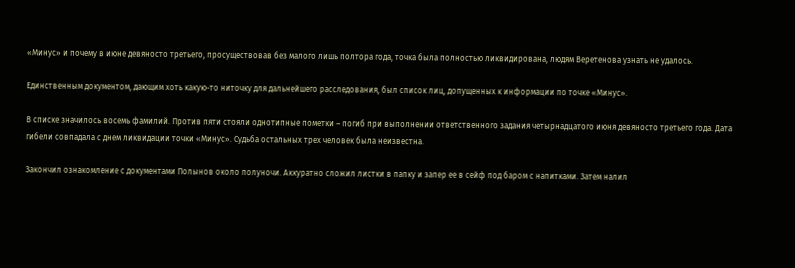«Минус» и почему в июне девяносто третьего, просуществовав без малого лишь полтора года, точка была полностью ликвидирована, людям Веретенова узнать не удалось.

Единственным документом, дающим хоть какую-то ниточку для дальнейшего расследования, был список лиц, допущенных к информации по точке «Минус».

В списке значилось восемь фамилий. Против пяти стояли однотипные пометки – погиб при выполнении ответственного задания четырнадцатого июня девяносто третьего года. Дата гибели совпадала с днем ликвидации точки «Минус». Судьба остальных трех человек была неизвестна.

Закончил ознакомление с документами Полынов около полуночи. Аккуратно сложил листки в папку и запер ее в сейф под баром с напитками. Затем налил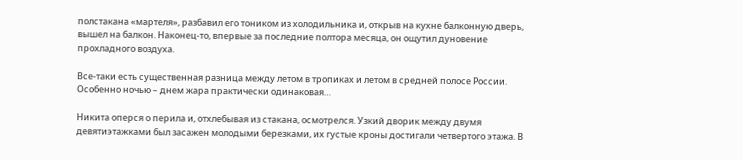полстакана «мартеля», разбавил его тоником из холодильника и, открыв на кухне балконную дверь, вышел на балкон. Наконец-то, впервые за последние полтора месяца, он ощутил дуновение прохладного воздуха.

Все-таки есть существенная разница между летом в тропиках и летом в средней полосе России. Особенно ночью – днем жара практически одинаковая…

Никита оперся о перила и, отхлебывая из стакана, осмотрелся. Узкий дворик между двумя девятиэтажками был засажен молодыми березками, их густые кроны достигали четвертого этажа. В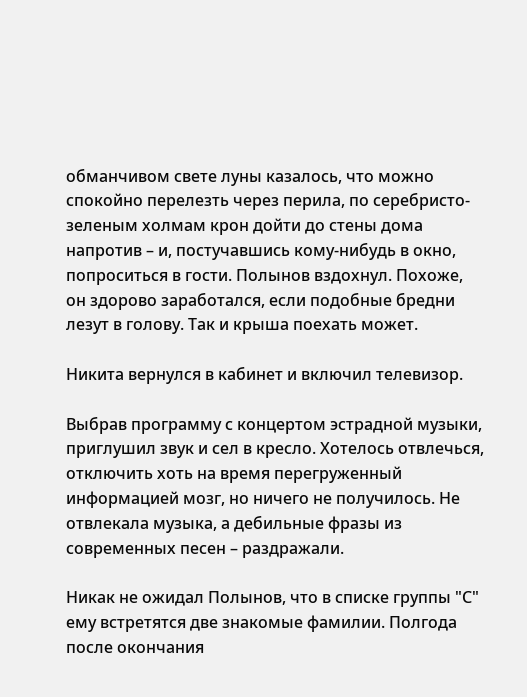обманчивом свете луны казалось, что можно спокойно перелезть через перила, по серебристо-зеленым холмам крон дойти до стены дома напротив – и, постучавшись кому-нибудь в окно, попроситься в гости. Полынов вздохнул. Похоже, он здорово заработался, если подобные бредни лезут в голову. Так и крыша поехать может.

Никита вернулся в кабинет и включил телевизор.

Выбрав программу с концертом эстрадной музыки, приглушил звук и сел в кресло. Хотелось отвлечься, отключить хоть на время перегруженный информацией мозг, но ничего не получилось. Не отвлекала музыка, а дебильные фразы из современных песен – раздражали.

Никак не ожидал Полынов, что в списке группы "С" ему встретятся две знакомые фамилии. Полгода после окончания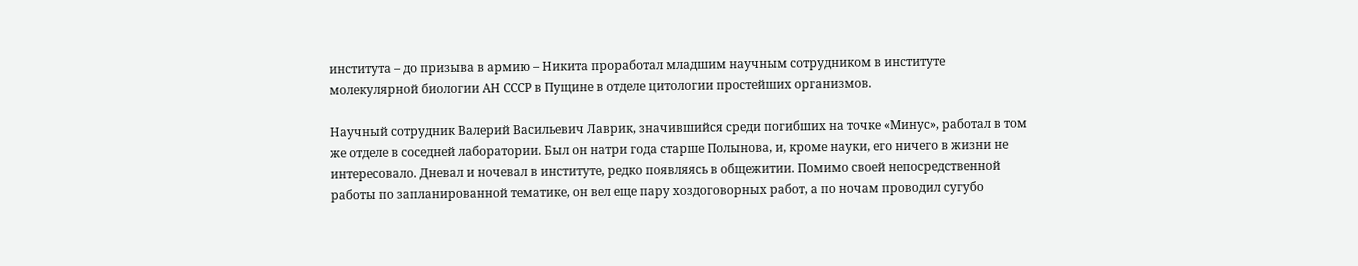института – до призыва в армию – Никита проработал младшим научным сотрудником в институте молекулярной биологии АН СССР в Пущине в отделе цитологии простейших организмов.

Научный сотрудник Валерий Васильевич Лаврик, значившийся среди погибших на точке «Минус», работал в том же отделе в соседней лаборатории. Был он натри года старше Полынова, и, кроме науки, его ничего в жизни не интересовало. Дневал и ночевал в институте, редко появляясь в общежитии. Помимо своей непосредственной работы по запланированной тематике, он вел еще пару хоздоговорных работ, а по ночам проводил сугубо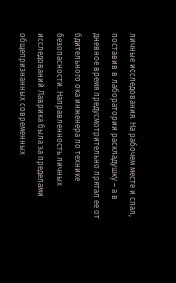личные исследования. На рабочем месте и спал, поставив в лаборатории раскладушку – а в дневное время предусмотрительно прятал ее от бдительного ока инженера по технике безопасности. Направленность личных исследований Лаврика была за пределами общепризнанных современных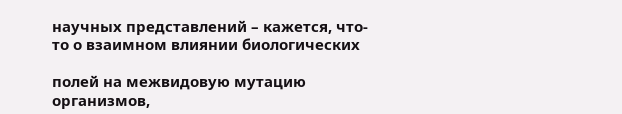научных представлений – кажется, что-то о взаимном влиянии биологических

полей на межвидовую мутацию организмов,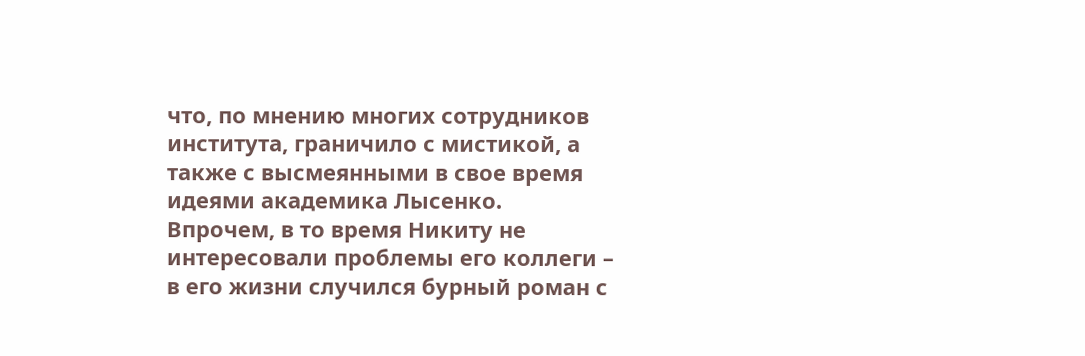что, по мнению многих сотрудников института, граничило с мистикой, а также с высмеянными в свое время идеями академика Лысенко. Впрочем, в то время Никиту не интересовали проблемы его коллеги – в его жизни случился бурный роман с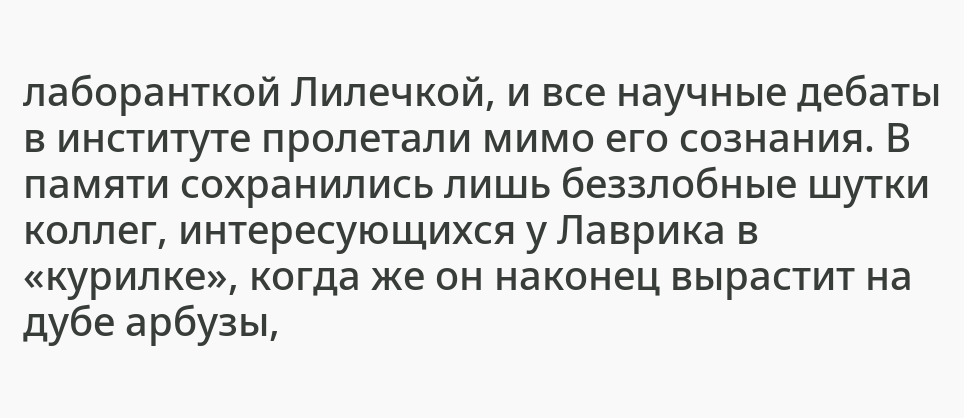лаборанткой Лилечкой, и все научные дебаты в институте пролетали мимо его сознания. В памяти сохранились лишь беззлобные шутки коллег, интересующихся у Лаврика в «курилке», когда же он наконец вырастит на дубе арбузы,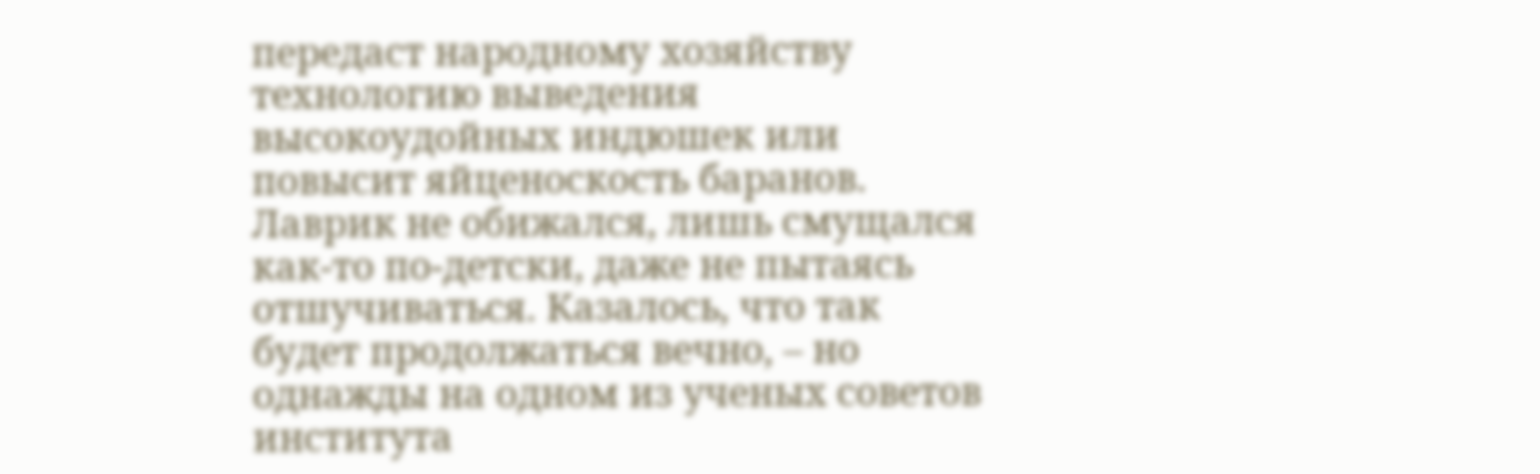передаст народному хозяйству технологию выведения высокоудойных индюшек или повысит яйценоскость баранов. Лаврик не обижался, лишь смущался как-то по-детски, даже не пытаясь отшучиваться. Казалось, что так будет продолжаться вечно, – но однажды на одном из ученых советов института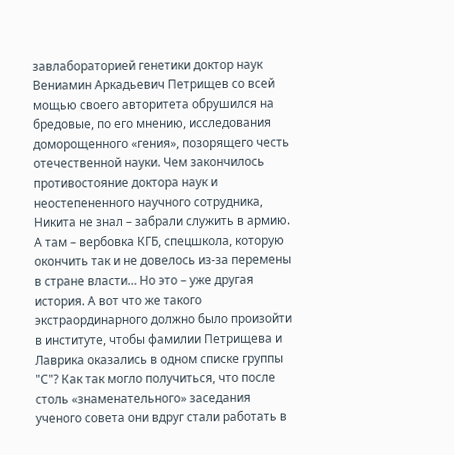завлабораторией генетики доктор наук Вениамин Аркадьевич Петрищев со всей мощью своего авторитета обрушился на бредовые, по его мнению, исследования доморощенного «гения», позорящего честь отечественной науки. Чем закончилось противостояние доктора наук и неостепененного научного сотрудника, Никита не знал – забрали служить в армию. А там – вербовка КГБ, спецшкола, которую окончить так и не довелось из-за перемены в стране власти… Но это – уже другая история. А вот что же такого экстраординарного должно было произойти в институте, чтобы фамилии Петрищева и Лаврика оказались в одном списке группы "С"? Как так могло получиться, что после столь «знаменательного» заседания ученого совета они вдруг стали работать в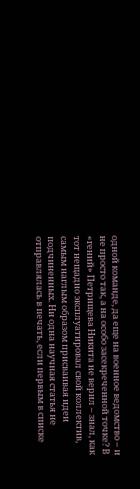одной команде, да еще на военное ведомство – и не просто так, а на особо засекреченной точке? В «гений» Петрищева Никита не верил – знал, как тот нещадно эксплуатировал свой коллектив, самым наглым образом присваивая идеи подчиненных. Ни одна научная статья не отправлялась в печать, если первым в списке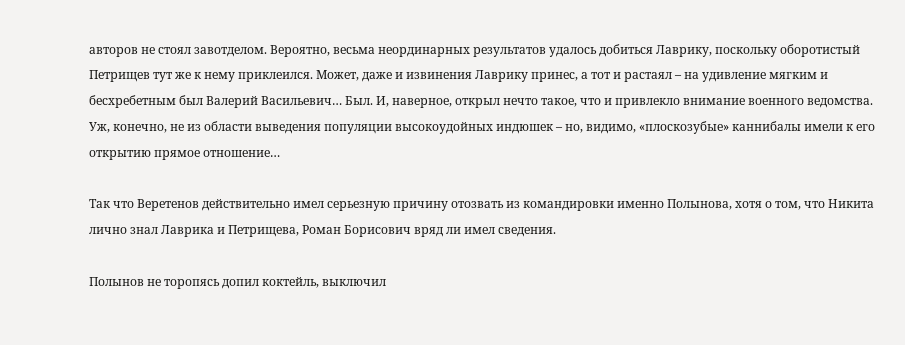авторов не стоял завотделом. Вероятно, весьма неординарных результатов удалось добиться Лаврику, поскольку оборотистый Петрищев тут же к нему приклеился. Может, даже и извинения Лаврику принес, а тот и растаял – на удивление мягким и бесхребетным был Валерий Васильевич… Был. И, наверное, открыл нечто такое, что и привлекло внимание военного ведомства. Уж, конечно, не из области выведения популяции высокоудойных индюшек – но, видимо, «плоскозубые» каннибалы имели к его открытию прямое отношение…

Так что Веретенов действительно имел серьезную причину отозвать из командировки именно Полынова, хотя о том, что Никита лично знал Лаврика и Петрищева, Роман Борисович вряд ли имел сведения.

Полынов не торопясь допил коктейль, выключил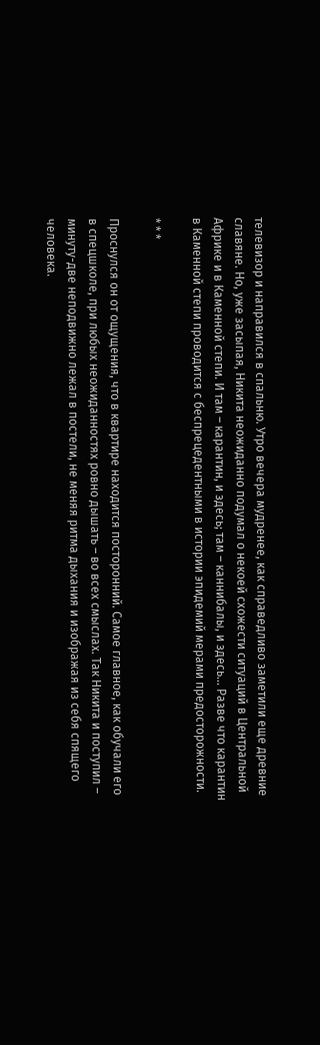телевизор и направился в спальню. Утро вечера мудренее, как справедливо заметили еще древние славяне. Но, уже засыпая, Никита неожиданно подумал о некоей схожести ситуаций в Центральной Африке и в Каменной степи. И там – карантин, и здесь; там – каннибалы, и здесь… Разве что карантин в Каменной степи проводится с беспрецедентными в истории эпидемий мерами предосторожности.

* * *

Проснулся он от ощущения, что в квартире находится посторонний. Самое главное, как обучали его в спецшколе, при любых неожиданностях ровно дышать – во всех смыслах. Так Никита и поступил – минуту-две неподвижно лежал в постели, не меняя ритма дыхания и изображая из себя спящего человека.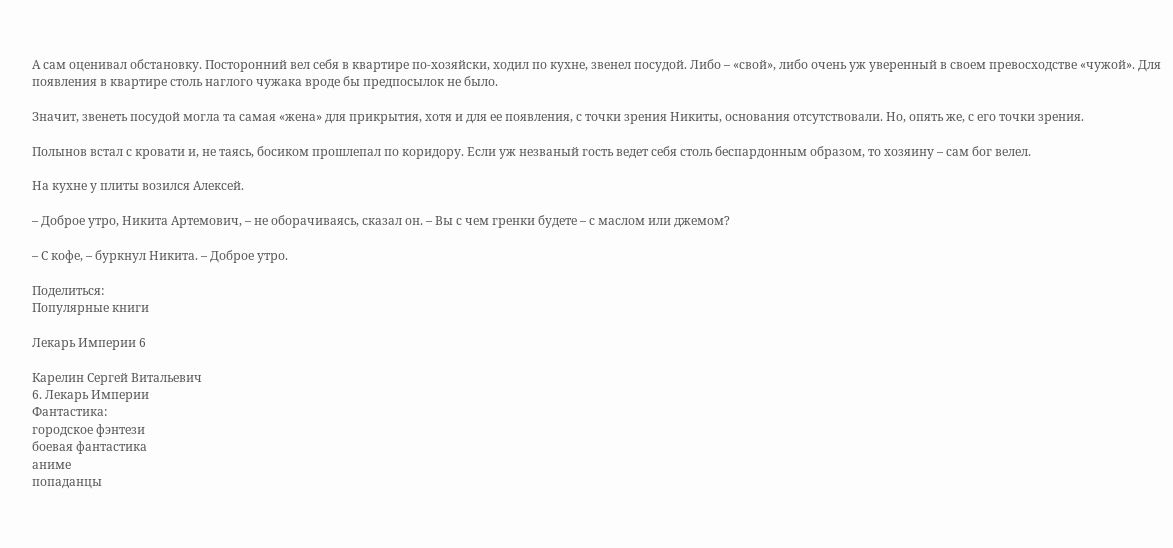А сам оценивал обстановку. Посторонний вел себя в квартире по-хозяйски, ходил по кухне, звенел посудой. Либо – «свой», либо очень уж уверенный в своем превосходстве «чужой». Для появления в квартире столь наглого чужака вроде бы предпосылок не было.

Значит, звенеть посудой могла та самая «жена» для прикрытия, хотя и для ее появления, с точки зрения Никиты, основания отсутствовали. Но, опять же, с его точки зрения.

Полынов встал с кровати и, не таясь, босиком прошлепал по коридору. Если уж незваный гость ведет себя столь беспардонным образом, то хозяину – сам бог велел.

На кухне у плиты возился Алексей.

– Доброе утро, Никита Артемович, – не оборачиваясь, сказал он. – Вы с чем гренки будете – с маслом или джемом?

– С кофе, – буркнул Никита. – Доброе утро.

Поделиться:
Популярные книги

Лекарь Империи 6

Карелин Сергей Витальевич
6. Лекарь Империи
Фантастика:
городское фэнтези
боевая фантастика
аниме
попаданцы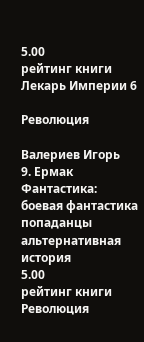5.00
рейтинг книги
Лекарь Империи 6

Революция

Валериев Игорь
9. Ермак
Фантастика:
боевая фантастика
попаданцы
альтернативная история
5.00
рейтинг книги
Революция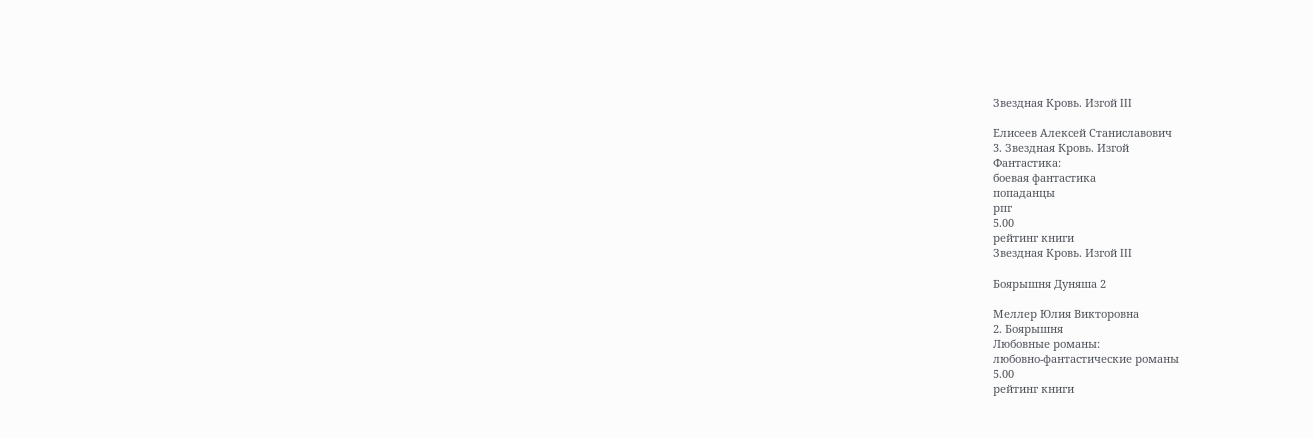Звездная Кровь. Изгой III

Елисеев Алексей Станиславович
3. Звездная Кровь. Изгой
Фантастика:
боевая фантастика
попаданцы
рпг
5.00
рейтинг книги
Звездная Кровь. Изгой III

Боярышня Дуняша 2

Меллер Юлия Викторовна
2. Боярышня
Любовные романы:
любовно-фантастические романы
5.00
рейтинг книги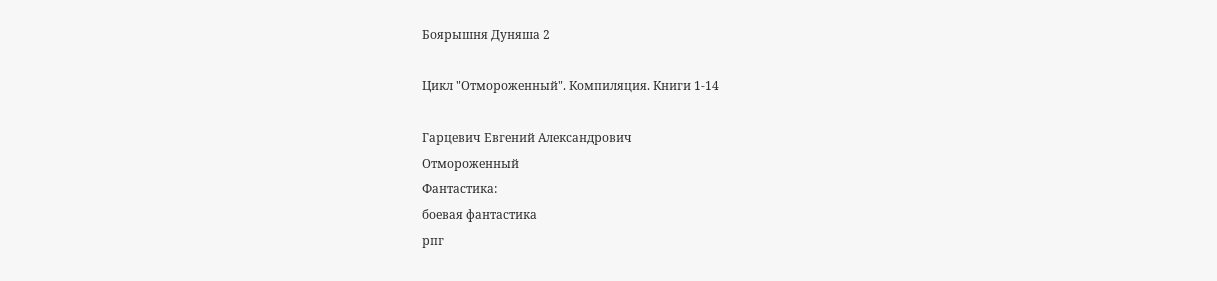Боярышня Дуняша 2

Цикл "Отмороженный". Компиляция. Книги 1-14

Гарцевич Евгений Александрович
Отмороженный
Фантастика:
боевая фантастика
рпг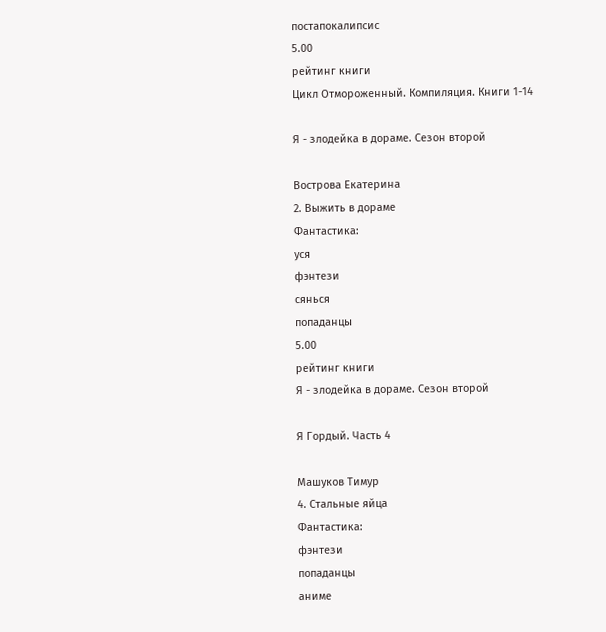постапокалипсис
5.00
рейтинг книги
Цикл Отмороженный. Компиляция. Книги 1-14

Я - злодейка в дораме. Сезон второй

Вострова Екатерина
2. Выжить в дораме
Фантастика:
уся
фэнтези
сянься
попаданцы
5.00
рейтинг книги
Я - злодейка в дораме. Сезон второй

Я Гордый. Часть 4

Машуков Тимур
4. Стальные яйца
Фантастика:
фэнтези
попаданцы
аниме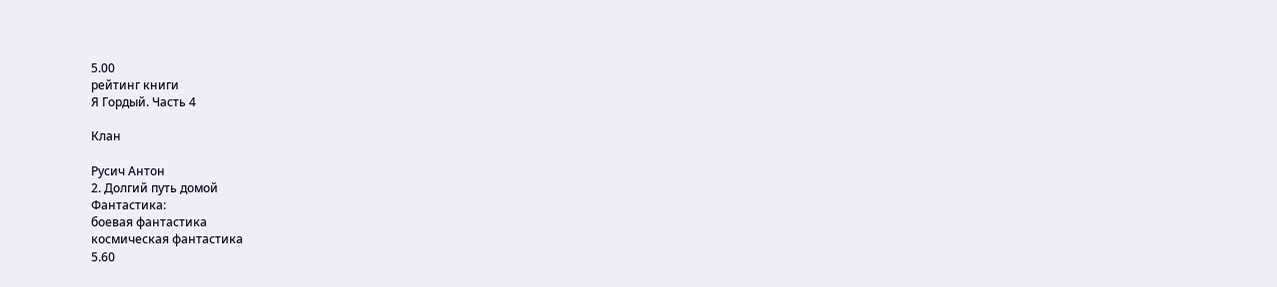5.00
рейтинг книги
Я Гордый. Часть 4

Клан

Русич Антон
2. Долгий путь домой
Фантастика:
боевая фантастика
космическая фантастика
5.60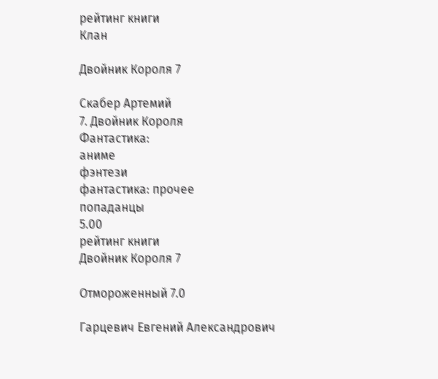рейтинг книги
Клан

Двойник Короля 7

Скабер Артемий
7. Двойник Короля
Фантастика:
аниме
фэнтези
фантастика: прочее
попаданцы
5.00
рейтинг книги
Двойник Короля 7

Отмороженный 7.0

Гарцевич Евгений Александрович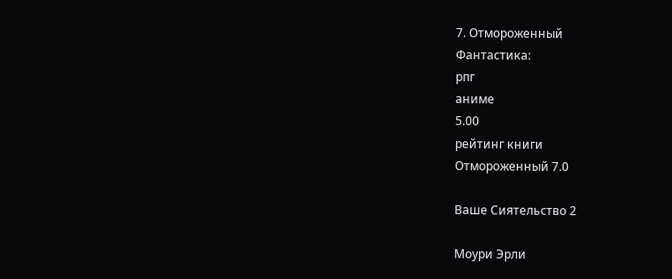7. Отмороженный
Фантастика:
рпг
аниме
5.00
рейтинг книги
Отмороженный 7.0

Ваше Сиятельство 2

Моури Эрли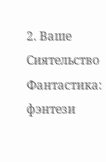2. Ваше Сиятельство
Фантастика:
фэнтези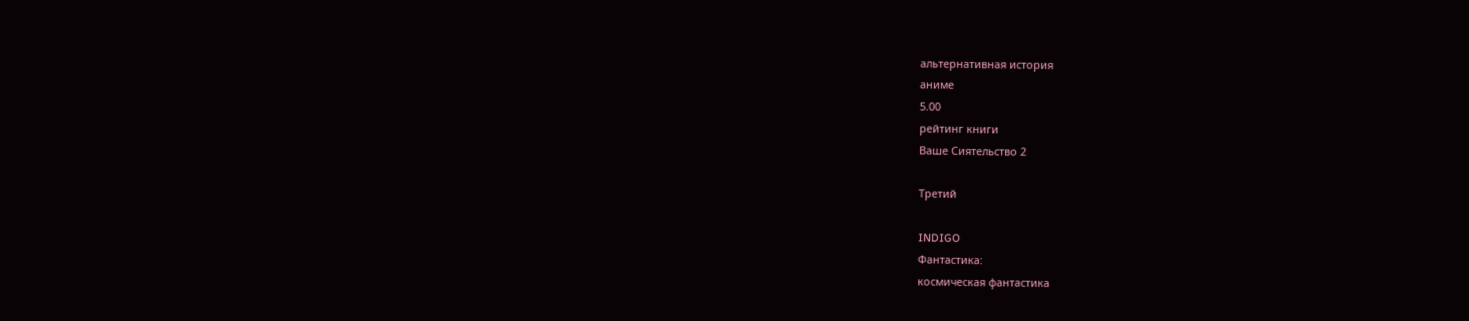альтернативная история
аниме
5.00
рейтинг книги
Ваше Сиятельство 2

Третий

INDIGO
Фантастика:
космическая фантастика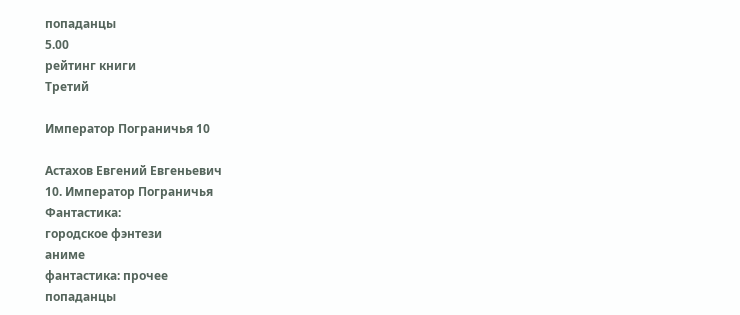попаданцы
5.00
рейтинг книги
Третий

Император Пограничья 10

Астахов Евгений Евгеньевич
10. Император Пограничья
Фантастика:
городское фэнтези
аниме
фантастика: прочее
попаданцы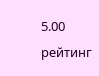5.00
рейтинг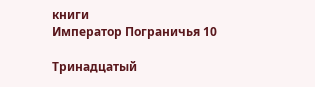книги
Император Пограничья 10

Тринадцатый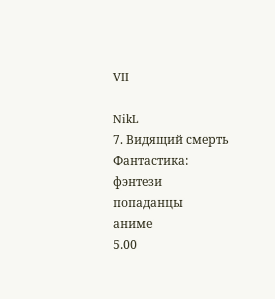VII

NikL
7. Видящий смерть
Фантастика:
фэнтези
попаданцы
аниме
5.00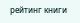рейтинг книги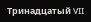Тринадцатый VII